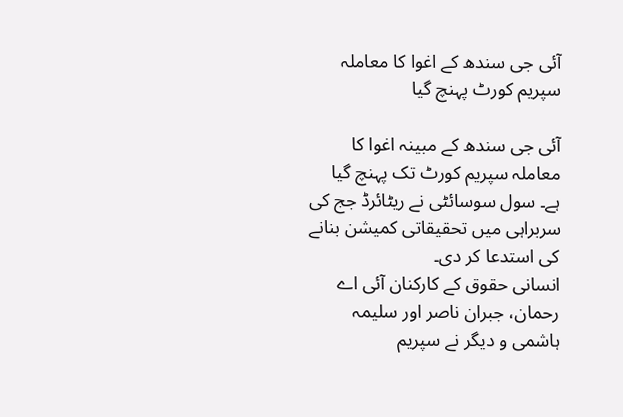آئی جی سندھ کے اغوا کا معاملہ سپریم کورٹ پہنچ گیا

آئی جی سندھ کے مبینہ اغوا کا معاملہ سپریم کورٹ تک پہنچ گیا ہے۔ سول سوسائٹی نے ریٹائرڈ جج کی سربراہی میں تحقيقاتی کمیشن بنانے کی استدعا کر دی۔
انسانی حقوق کے کارکنان آئی اے رحمان، جبران ناصر اور سلیمہ ہاشمی و دیگر نے سپریم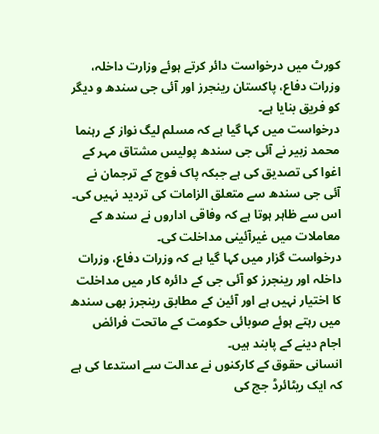کورٹ میں درخواست دائر کرتے ہوئے وزارت داخلہ، وزرات دفاع، پاکستان رینجرز اور آئی جی سندھ و دیگر کو فریق بنایا ہے۔
درخواست میں کہا گیا ہے کہ مسلم لیگ نواز کے رہنما محمد زبیر نے آئی جی سندھ پولیس مشتاق مہر کے اغوا کی تصدیق کی ہے جبکہ پاک فوج کے ترجمان نے آئی جی سندھ سے متعلق الزامات کی تردید نہیں کی۔ اس سے ظاہر ہوتا ہے کہ وفاقی اداروں نے سندھ کے معاملات میں غیرآئینی مداخلت کی۔
درخواست گزار میں کہا گیا ہے کہ وزرات دفاع، وزرات داخلہ اور رینجرز کو آئی جی کے دائرہ کار میں مداخلت کا اختیار نہیں ہے اور آئین کے مطابق رینجرز بھی سندھ میں رہتے ہوئے صوبائی حکومت کے ماتحت فرائض اجام دینے کے پابند ہیں۔
انسانی حقوق کے کارکنوں نے عدالت سے استدعا کی ہے کہ ایک ریٹائرڈ جج کی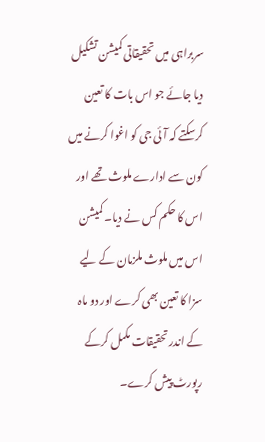سربراہی میں تحقیقاتی کمیشن تشکیل دیا جائے جو اس بات کا تعین کرسکتے کہ آئی جی کو اغوا کرنے میں کون سے ادارے ملوث تھے اور اس کا حکم کس نے دیا۔ کمیشن اس میں ملوث ملزمان کے لیے سزا کا تعین بھی کرے اور دو ماہ کے اندر تحقیقات مکمل کرکے رپورٹ پیش کرے۔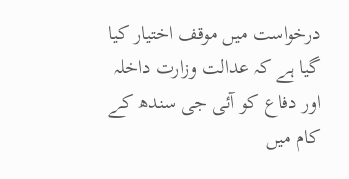درخواست میں موقف اختیار کیا گیا ہے کہ عدالت وزارت داخلہ اور دفاع کو آئی جی سندھ کے کام میں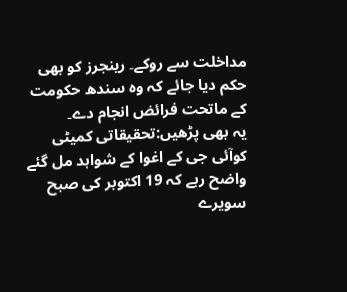مداخلت سے روکے۔ رینجرز کو بھی حکم دیا جائے کہ وہ سندھ حکومت کے ماتحت فرائض انجام دے۔
یہ بھی پڑھیں:تحقیقاتی کمیٹی کوآئی جی کے اغوا کے شواہد مل گئے
واضح رہے کہ 19 اکتوبر کی صبح سویرے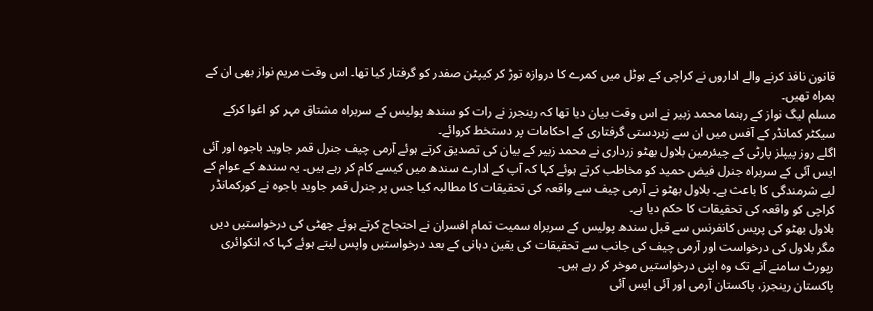قانون نافذ کرنے والے اداروں نے کراچی کے ہوٹل میں کمرے کا دروازہ توڑ کر کیپٹن صفدر کو گرفتار کیا تھا۔ اس وقت مریم نواز بھی ان کے ہمراہ تھیں۔
مسلم لیگ نواز کے رہنما محمد زبیر نے اس وقت بیان دیا تھا کہ رینجرز نے رات کو سندھ پولیس کے سربراہ مشتاق مہر کو اغوا کرکے سیکٹر کمانڈر کے آفس میں ان سے زبردستی گرفتاری کے احکامات پر دستخط کروائے۔
اگلے روز پیپلز پارٹی کے چیئرمین بلاول بھٹو زرداری نے محمد زبیر کے بیان کی تصدیق کرتے ہوئے آرمی چیف جنرل قمر جاوید باجوہ اور آئی ایس آئی کے سربراہ جنرل فیض حمید کو مخاطب کرتے ہوئے کہا کہ آپ کے ادارے سندھ میں کیسے کام کر رہے ہیں۔ یہ سندھ کے عوام کے لیے شرمندگی کا باعث ہے۔ بلاول بھٹو نے آرمی چیف سے واقعہ کی تحقیقات کا مطالبہ کیا جس پر جنرل قمر جاوید باجوہ نے کورکمانڈر کراچی کو واقعہ کی تحقیقات کا حکم دیا ہے۔
بلاول بھٹو کی پریس کانفرنس سے قبل سندھ پولیس کے سربراہ سمیت تمام افسران نے احتجاج کرتے ہوئے چھٹی کی درخواستیں دیں مگر بلاول کی درخواست اور آرمی چیف کی جانب سے تحقیقات کی یقین دہانی کے بعد درخواستیں واپس لیتے ہوئے کہا کہ انکوائری رپورٹ سامنے آنے تک وہ اپنی درخواستیں موخر کر رہے ہیں۔
پاکستان رینجرز، پاکستان آرمی اور آئی ایس آئی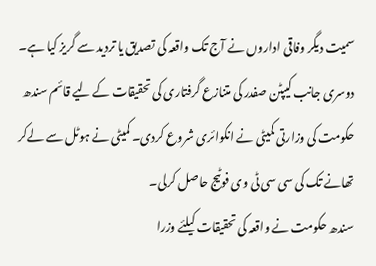سمیت دیگر وفاقی اداروں نے آج تک واقعہ کی تصدیق یا تردید سے گریز کیا ہے۔
دوسری جانب کیپٹن صفدر کی متنازع گرفتاری کی تحقیقات کے لیے قائم سندھ حکومت کی وزارتی کمیٹی نے انکوائری شروع کردی۔ کمیٹی نے ہوٹل سے لےکر تھانے تک کی سی سی ٹی وی فوٹیج حاصل کرلی۔
سندھ حکومت نے واقعہ کی تحقیقات کیلئے وزرا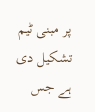پر مبنی ٹیم تشکیل دی ہے جس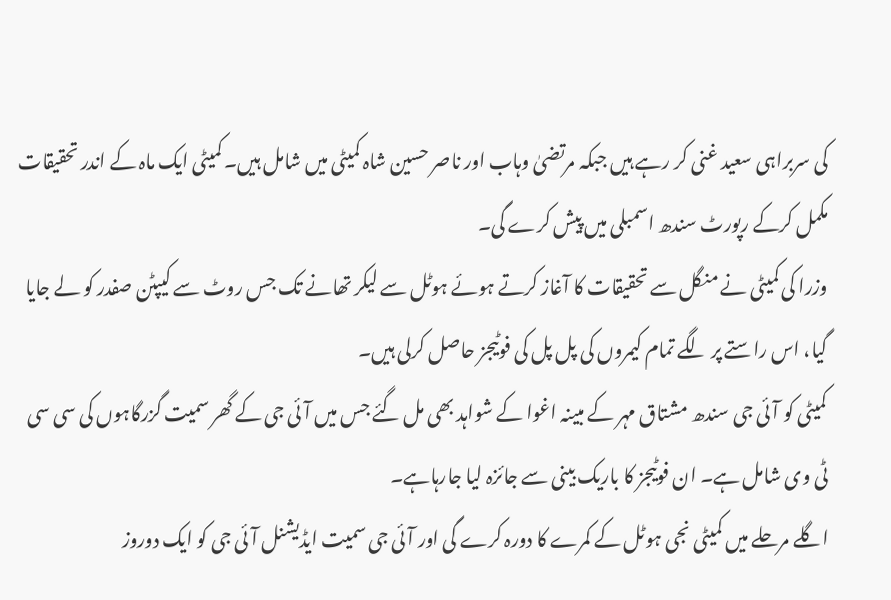کی سربراہی سعید غنی کر رہے ہیں جبکہ مرتضیٰ وہاب اور ناصر حسین شاہ کمیٹی میں شامل ہیں۔ کمیٹی ایک ماہ کے اندر تحقیقات مکمل کرکے رپورٹ سندھ اسمبلی میں پیش کرے گی۔
وزرا کی کمیٹی نے منگل سے تحقیقات کا آغاز کرتے ہوئے ہوٹل سے لیکر تھانے تک جس روٹ سے کیپٹن صفدر کو لے جایا گیا، اس راستے پر لگے تمام کیمروں کی پل پل کی فوٹیجز حاصل کرلی ہیں۔
کمیٹی کو آئی جی سندھ مشتاق مہر کے مبینہ اغوا کے شواہد بھی مل گئے جس میں آئی جی کے گھر سمیت گزرگاہوں کی سی سی ٹی وی شامل ہے۔ ان فوٹیجز کا باریک بینی سے جائزہ لیا جارہاہے۔
اگلے مرحلے میں کمیٹی نجی ہوٹل کے کمرے کا دورہ کرے گی اور آئی جی سمیت ایڈیشنل آئی جی کو ایک دوروز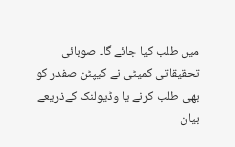میں طلب کیا جائے گا۔ صوبائی تحقیقاتی کمیٹی نے کیپٹن صفدر کو بھی طلب کرنے یا وڈیولنک کےذریعے بیان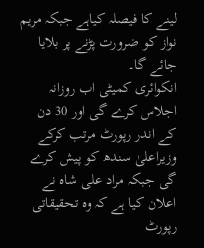لینے کا فیصلہ کیاہے جبکہ مریم نواز کو ضرورت پڑنے پر بلایا جائے گا۔
انکوائری کمیٹی اب روزانہ اجلاس کرے گی اور 30 دن کے اندر رپورٹ مرتب کرکے وزیراعلیٰ سندھ کو پیش کرے گی جبکہ مراد علی شاہ نے اعلان کیا ہے کہ وہ تحقیقاتی رپورٹ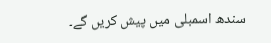سندھ اسمبلی میں پیش کریں گے۔